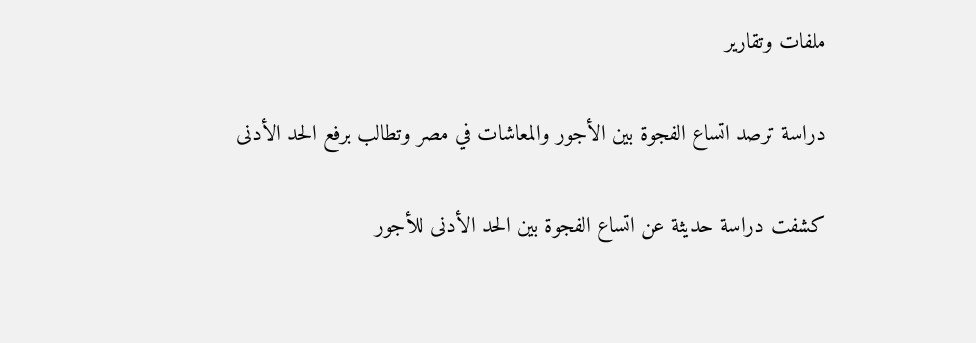ملفات وتقارير

دراسة ترصد اتساع الفجوة بين الأجور والمعاشات في مصر وتطالب برفع الحد الأدنى

كشفت دراسة حديثة عن اتساع الفجوة بين الحد الأدنى للأجور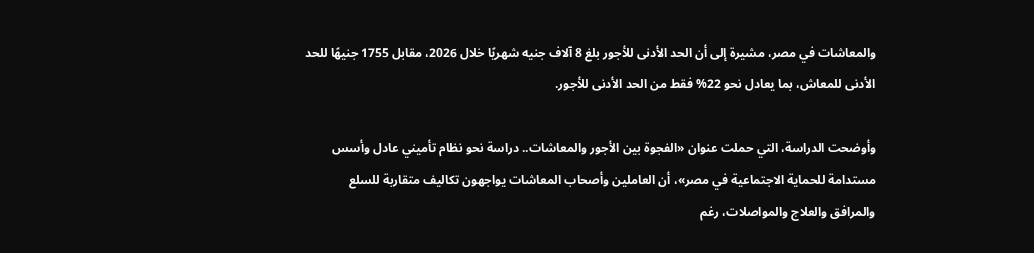والمعاشات في مصر، مشيرة إلى أن الحد الأدنى للأجور بلغ 8 آلاف جنيه شهريًا خلال 2026، مقابل 1755 جنيهًا للحد الأدنى للمعاش، بما يعادل نحو 22% فقط من الحد الأدنى للأجور.

وأوضحت الدراسة، التي حملت عنوان «الفجوة بين الأجور والمعاشات.. دراسة نحو نظام تأميني عادل وأسس مستدامة للحماية الاجتماعية في مصر»، أن العاملين وأصحاب المعاشات يواجهون تكاليف متقاربة للسلع والمرافق والعلاج والمواصلات، رغم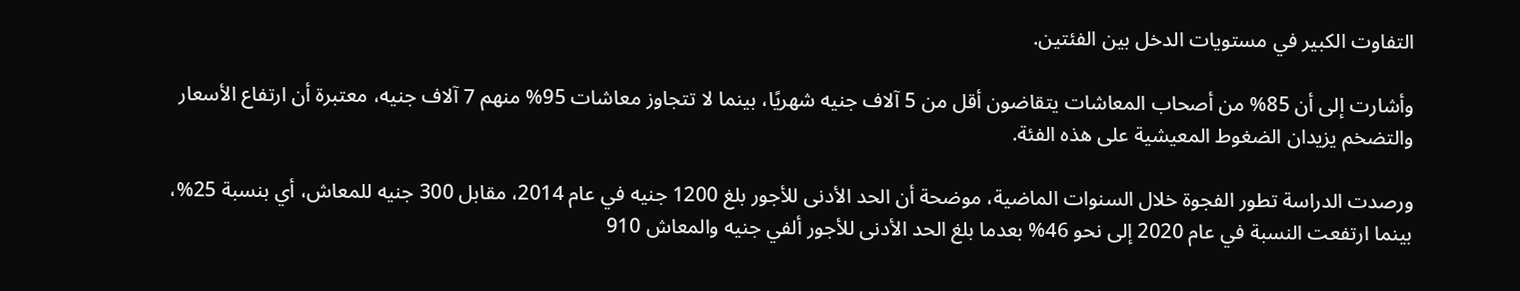التفاوت الكبير في مستويات الدخل بين الفئتين.

وأشارت إلى أن 85% من أصحاب المعاشات يتقاضون أقل من 5 آلاف جنيه شهريًا، بينما لا تتجاوز معاشات 95% منهم 7 آلاف جنيه، معتبرة أن ارتفاع الأسعار والتضخم يزيدان الضغوط المعيشية على هذه الفئة.

ورصدت الدراسة تطور الفجوة خلال السنوات الماضية، موضحة أن الحد الأدنى للأجور بلغ 1200 جنيه في عام 2014، مقابل 300 جنيه للمعاش، أي بنسبة 25%، بينما ارتفعت النسبة في عام 2020 إلى نحو 46% بعدما بلغ الحد الأدنى للأجور ألفي جنيه والمعاش 910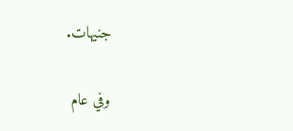جنيهات.

وفي عام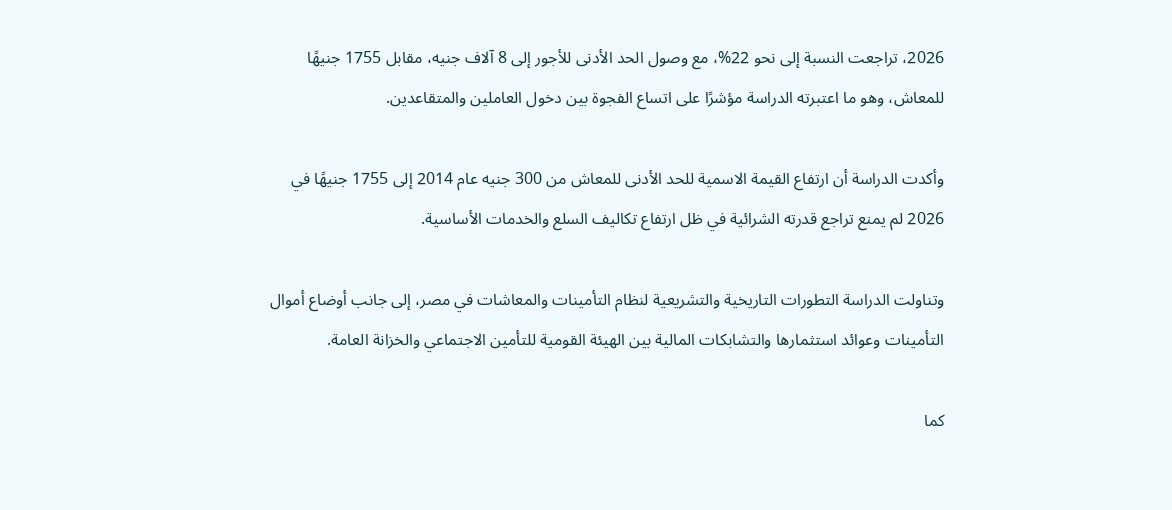2026، تراجعت النسبة إلى نحو 22%، مع وصول الحد الأدنى للأجور إلى 8 آلاف جنيه، مقابل 1755 جنيهًا للمعاش، وهو ما اعتبرته الدراسة مؤشرًا على اتساع الفجوة بين دخول العاملين والمتقاعدين.

وأكدت الدراسة أن ارتفاع القيمة الاسمية للحد الأدنى للمعاش من 300 جنيه عام 2014 إلى 1755 جنيهًا في 2026 لم يمنع تراجع قدرته الشرائية في ظل ارتفاع تكاليف السلع والخدمات الأساسية.

وتناولت الدراسة التطورات التاريخية والتشريعية لنظام التأمينات والمعاشات في مصر، إلى جانب أوضاع أموال التأمينات وعوائد استثمارها والتشابكات المالية بين الهيئة القومية للتأمين الاجتماعي والخزانة العامة.

كما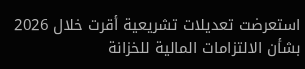استعرضت تعديلات تشريعية أقرت خلال 2026 بشأن الالتزامات المالية للخزانة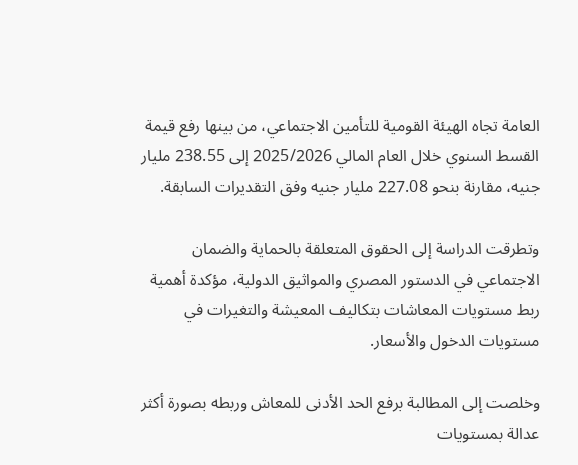العامة تجاه الهيئة القومية للتأمين الاجتماعي، من بينها رفع قيمة القسط السنوي خلال العام المالي 2025/2026 إلى 238.55 مليار جنيه، مقارنة بنحو 227.08 مليار جنيه وفق التقديرات السابقة.

وتطرقت الدراسة إلى الحقوق المتعلقة بالحماية والضمان الاجتماعي في الدستور المصري والمواثيق الدولية، مؤكدة أهمية ربط مستويات المعاشات بتكاليف المعيشة والتغيرات في مستويات الدخول والأسعار.

وخلصت إلى المطالبة برفع الحد الأدنى للمعاش وربطه بصورة أكثر عدالة بمستويات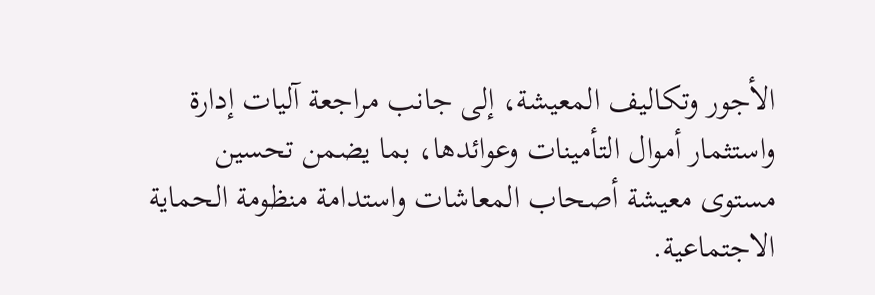الأجور وتكاليف المعيشة، إلى جانب مراجعة آليات إدارة واستثمار أموال التأمينات وعوائدها، بما يضمن تحسين مستوى معيشة أصحاب المعاشات واستدامة منظومة الحماية الاجتماعية.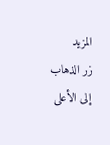المزيد
زر الذهاب إلى الأعلى